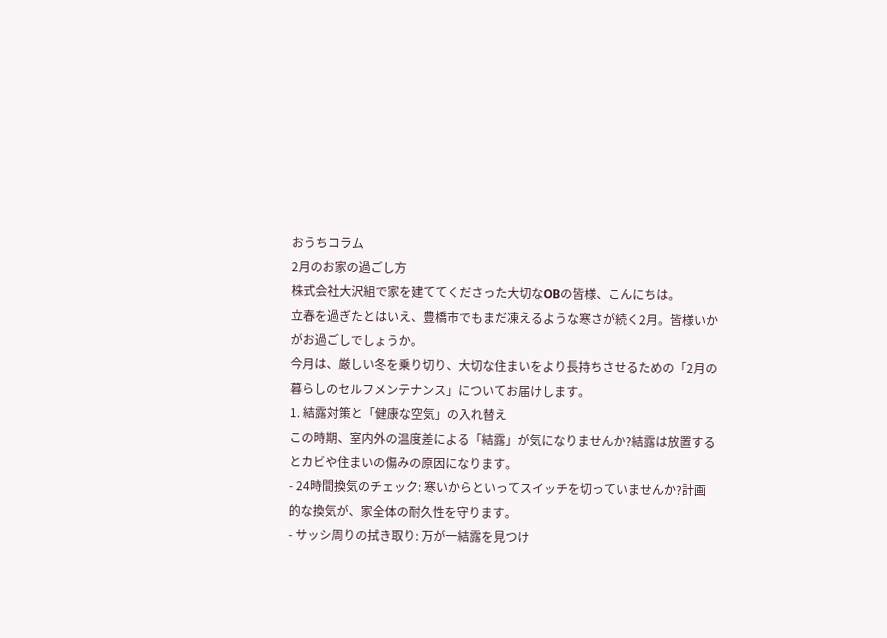おうちコラム
2月のお家の過ごし方
株式会社大沢組で家を建ててくださった大切なOBの皆様、こんにちは。
立春を過ぎたとはいえ、豊橋市でもまだ凍えるような寒さが続く2月。皆様いかがお過ごしでしょうか。
今月は、厳しい冬を乗り切り、大切な住まいをより長持ちさせるための「2月の暮らしのセルフメンテナンス」についてお届けします。
1. 結露対策と「健康な空気」の入れ替え
この時期、室内外の温度差による「結露」が気になりませんか?結露は放置するとカビや住まいの傷みの原因になります。
- 24時間換気のチェック: 寒いからといってスイッチを切っていませんか?計画的な換気が、家全体の耐久性を守ります。
- サッシ周りの拭き取り: 万が一結露を見つけ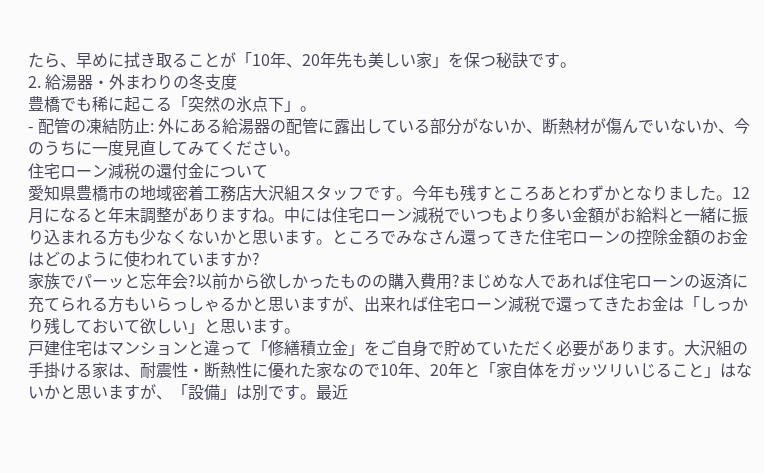たら、早めに拭き取ることが「10年、20年先も美しい家」を保つ秘訣です。
2. 給湯器・外まわりの冬支度
豊橋でも稀に起こる「突然の氷点下」。
- 配管の凍結防止: 外にある給湯器の配管に露出している部分がないか、断熱材が傷んでいないか、今のうちに一度見直してみてください。
住宅ローン減税の還付金について
愛知県豊橋市の地域密着工務店大沢組スタッフです。今年も残すところあとわずかとなりました。12月になると年末調整がありますね。中には住宅ローン減税でいつもより多い金額がお給料と一緒に振り込まれる方も少なくないかと思います。ところでみなさん還ってきた住宅ローンの控除金額のお金はどのように使われていますか?
家族でパーッと忘年会?以前から欲しかったものの購入費用?まじめな人であれば住宅ローンの返済に充てられる方もいらっしゃるかと思いますが、出来れば住宅ローン減税で還ってきたお金は「しっかり残しておいて欲しい」と思います。
戸建住宅はマンションと違って「修繕積立金」をご自身で貯めていただく必要があります。大沢組の手掛ける家は、耐震性・断熱性に優れた家なので10年、20年と「家自体をガッツリいじること」はないかと思いますが、「設備」は別です。最近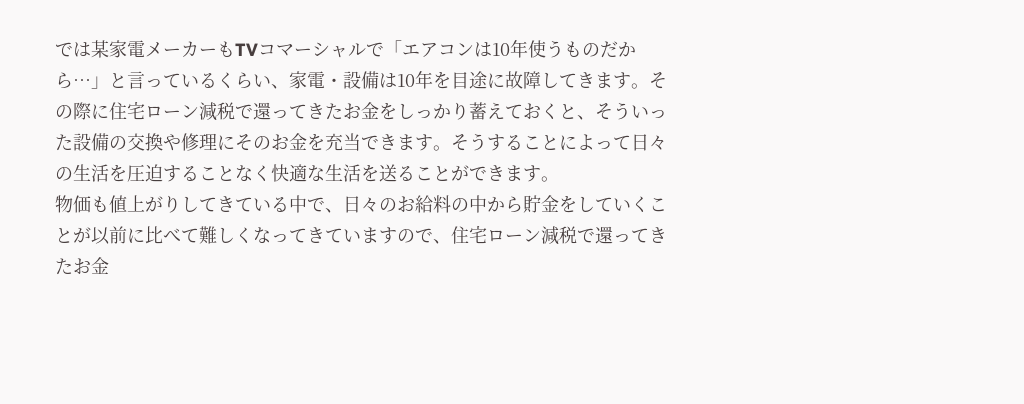では某家電メーカーもTVコマーシャルで「エアコンは10年使うものだから…」と言っているくらい、家電・設備は10年を目途に故障してきます。その際に住宅ローン減税で還ってきたお金をしっかり蓄えておくと、そういった設備の交換や修理にそのお金を充当できます。そうすることによって日々の生活を圧迫することなく快適な生活を送ることができます。
物価も値上がりしてきている中で、日々のお給料の中から貯金をしていくことが以前に比べて難しくなってきていますので、住宅ローン減税で還ってきたお金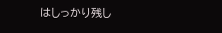はしっかり残し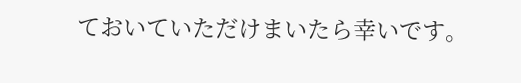ておいていただけまいたら幸いです。